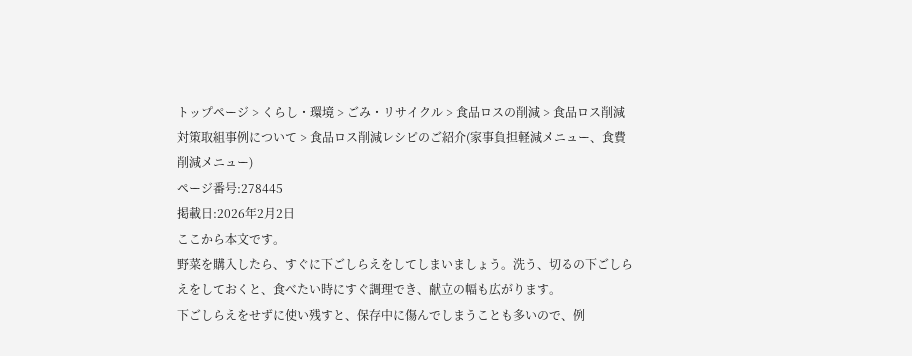トップページ > くらし・環境 > ごみ・リサイクル > 食品ロスの削減 > 食品ロス削減対策取組事例について > 食品ロス削減レシピのご紹介(家事負担軽減メニュー、食費削減メニュー)
ページ番号:278445
掲載日:2026年2月2日
ここから本文です。
野菜を購入したら、すぐに下ごしらえをしてしまいましょう。洗う、切るの下ごしらえをしておくと、食べたい時にすぐ調理でき、献立の幅も広がります。
下ごしらえをせずに使い残すと、保存中に傷んでしまうことも多いので、例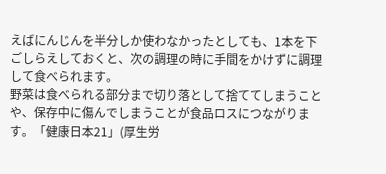えばにんじんを半分しか使わなかったとしても、1本を下ごしらえしておくと、次の調理の時に手間をかけずに調理して食べられます。
野菜は食べられる部分まで切り落として捨ててしまうことや、保存中に傷んでしまうことが食品ロスにつながります。「健康日本21」(厚生労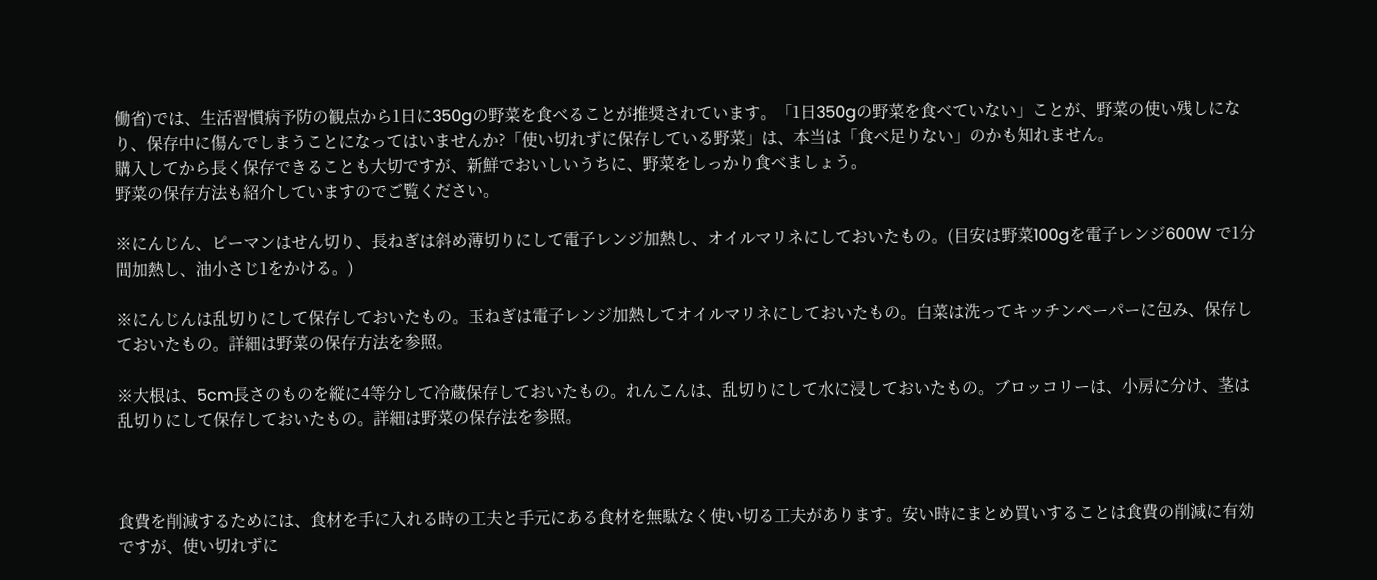働省)では、生活習慣病予防の観点から1日に350gの野菜を食べることが推奨されています。「1日350gの野菜を食べていない」ことが、野菜の使い残しになり、保存中に傷んでしまうことになってはいませんか?「使い切れずに保存している野菜」は、本当は「食べ足りない」のかも知れません。
購入してから長く保存できることも大切ですが、新鮮でおいしいうちに、野菜をしっかり食べましょう。
野菜の保存方法も紹介していますのでご覧ください。

※にんじん、ピーマンはせん切り、長ねぎは斜め薄切りにして電子レンジ加熱し、オイルマリネにしておいたもの。(目安は野菜100gを電子レンジ600W で1分間加熱し、油小さじ1をかける。)

※にんじんは乱切りにして保存しておいたもの。玉ねぎは電子レンジ加熱してオイルマリネにしておいたもの。白菜は洗ってキッチンペーパーに包み、保存しておいたもの。詳細は野菜の保存方法を参照。

※大根は、5cm長さのものを縦に4等分して冷蔵保存しておいたもの。れんこんは、乱切りにして水に浸しておいたもの。ブロッコリーは、小房に分け、茎は乱切りにして保存しておいたもの。詳細は野菜の保存法を参照。



食費を削減するためには、食材を手に入れる時の工夫と手元にある食材を無駄なく使い切る工夫があります。安い時にまとめ買いすることは食費の削減に有効ですが、使い切れずに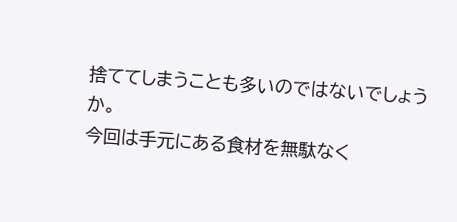捨ててしまうことも多いのではないでしょうか。
今回は手元にある食材を無駄なく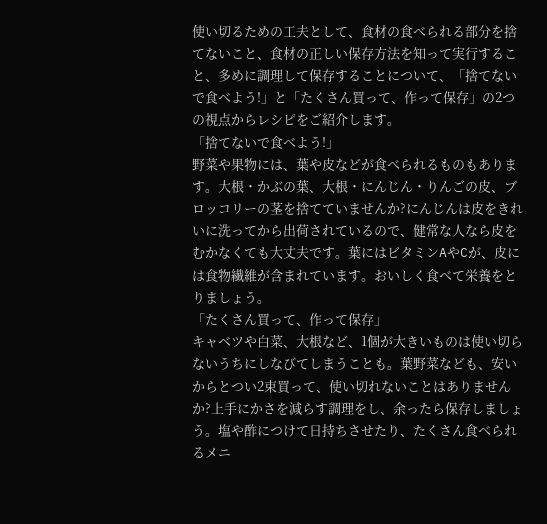使い切るための工夫として、食材の食べられる部分を捨てないこと、食材の正しい保存方法を知って実行すること、多めに調理して保存することについて、「捨てないで食べよう!」と「たくさん買って、作って保存」の2つの視点からレシピをご紹介します。
「捨てないで食べよう!」
野菜や果物には、葉や皮などが食べられるものもあります。大根・かぶの葉、大根・にんじん・りんごの皮、ブロッコリーの茎を捨てていませんか?にんじんは皮をきれいに洗ってから出荷されているので、健常な人なら皮をむかなくても大丈夫です。葉にはビタミンAやCが、皮には食物繊維が含まれています。おいしく食べて栄養をとりましょう。
「たくさん買って、作って保存」
キャベツや白菜、大根など、1個が大きいものは使い切らないうちにしなびてしまうことも。葉野菜なども、安いからとつい2束買って、使い切れないことはありませんか?上手にかさを減らす調理をし、余ったら保存しましょう。塩や酢につけて日持ちさせたり、たくさん食べられるメニ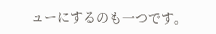ューにするのも一つです。